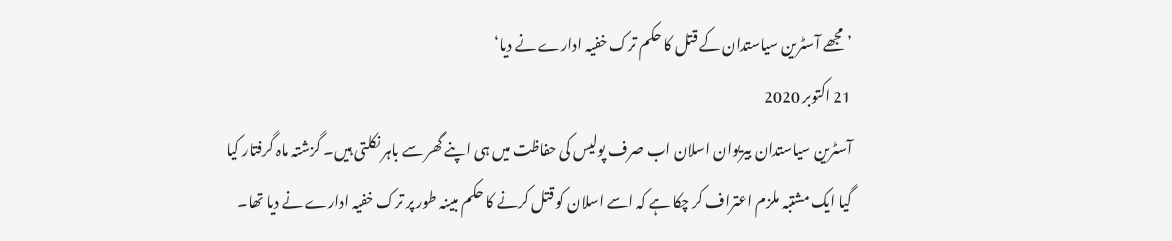’مجھے آسٹرین سیاستدان کے قتل کا حکم ترک خفیہ ادارے نے دیا‘
21 اکتوبر 2020
آسٹرین سیاستدان بیریوان اسلان اب صرف پولیس کی حفاظت میں ہی اپنے گھر سے باہر نکلتی ہیں۔ گزشتہ ماہ گرفتار کیا گیا ایک مشتبہ ملزم اعتراف کر چکا ہے کہ اسے اسلان کو قتل کرنے کا حکم مبینہ طور پر ترک خفیہ ادارے نے دیا تھا۔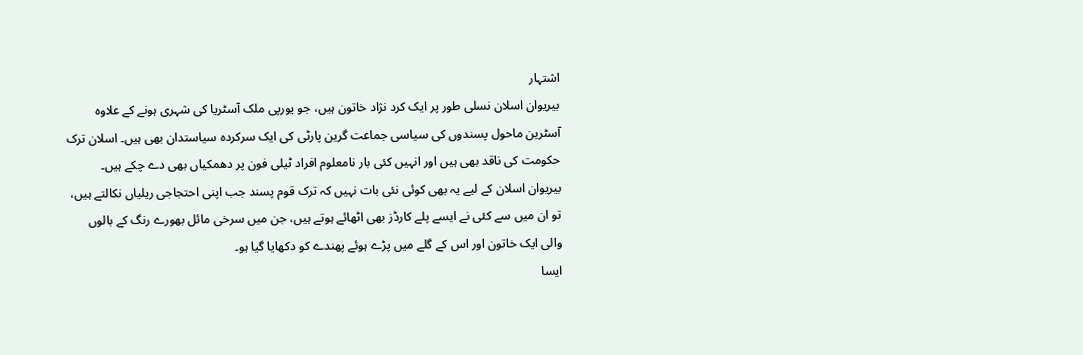اشتہار
بیریوان اسلان نسلی طور پر ایک کرد نژاد خاتون ہیں، جو یورپی ملک آسٹریا کی شہری ہونے کے علاوہ آسٹرین ماحول پسندوں کی سیاسی جماعت گرین پارٹی کی ایک سرکردہ سیاستدان بھی ہیں۔ اسلان ترک حکومت کی ناقد بھی ہیں اور انہیں کئی بار نامعلوم افراد ٹیلی فون پر دھمکیاں بھی دے چکے ہیں۔
بیریوان اسلان کے لیے یہ بھی کوئی نئی بات نہیں کہ ترک قوم پسند جب اپنی احتجاجی ریلیاں نکالتے ہیں، تو ان میں سے کئی نے ایسے پلے کارڈز بھی اٹھائے ہوتے ہیں، جن میں سرخی مائل بھورے رنگ کے بالوں والی ایک خاتون اور اس کے گلے میں پڑے ہوئے پھندے کو دکھایا گیا ہو۔
ایسا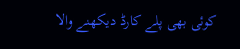کوئی بھی پلے کارڈ دیکھنے والا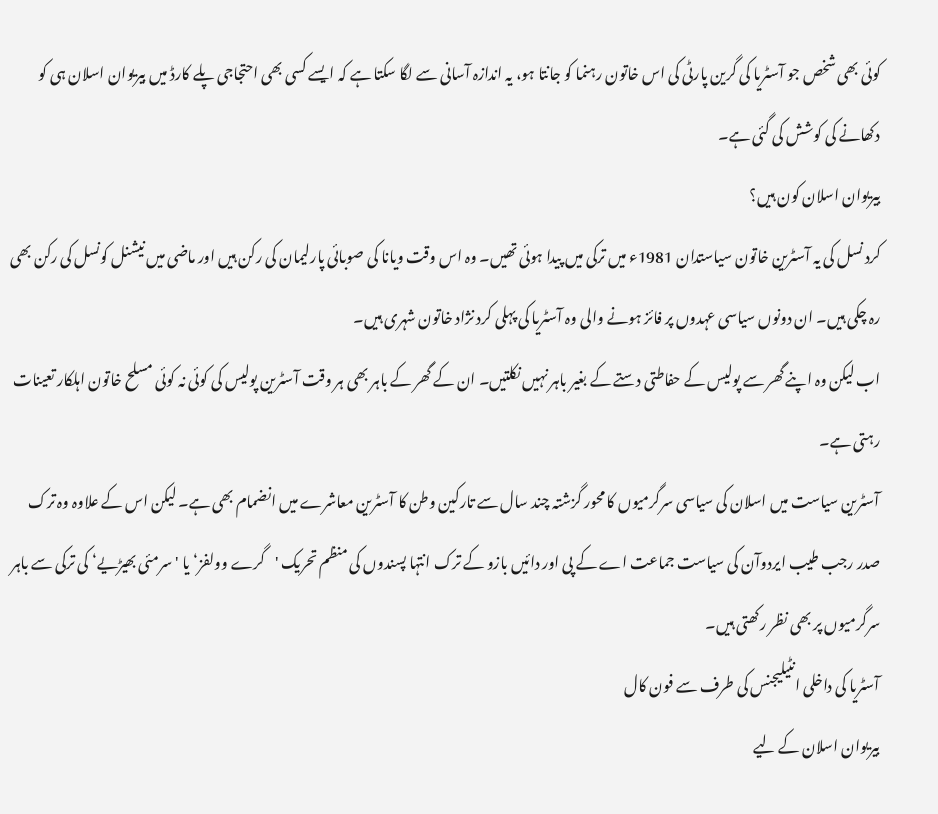کوئی بھی شخص جو آسٹریا کی گرین پارٹی کی اس خاتون رہنما کو جانتا ہو، یہ اندازہ آسانی سے لگا سکتا ہے کہ ایسے کسی بھی احتجاجی پلے کارڈ میں بیریوان اسلان ہی کو دکھانے کی کوشش کی گئی ہے۔
بیریوان اسلان کون ہیں؟
کرد نسل کی یہ آسٹرین خاتون سیاستدان 1981ء میں ترکی میں پیدا ہوئی تھیں۔ وہ اس وقت ویانا کی صوبائی پارلیمان کی رکن ہیں اور ماضی میں نیشنل کونسل کی رکن بھی رہ چکی ہیں۔ ان دونوں سیاسی عہدوں پر فائز ہونے والی وہ آسٹریا کی پہلی کرد نژاد خاتون شہری ہیں۔
اب لیکن وہ اپنے گھر سے پولیس کے حفاطتی دستے کے بغیر باہر نہیں نکلتیں۔ ان کے گھر کے باہر بھی ہر وقت آسٹرین پولیس کی کوئی نہ کوئی مسلح خاتون اہلکار تعینات رہتی ہے۔
آسٹرین سیاست میں اسلان کی سیاسی سرگرمیوں کا محور گزشتہ چند سال سے تارکین وطن کا آسٹرین معاشرے میں انضمام بھی ہے۔ لیکن اس کے علاوہ وہ ترک صدر رجب طیب ایردوآن کی سیاست جماعت اے کے پی اور دائیں بازو کے ترک انتہا پسندوں کی منظم تحریک 'گرے وولفز‘ یا 'سرمئی بھیڑیے‘ کی ترکی سے باہر سرگرمیوں پر بھی نظر رکھتی ہیں۔
آسٹریا کی داخلی انٹیلیجنس کی طرف سے فون کال
بیریوان اسلان کے لیے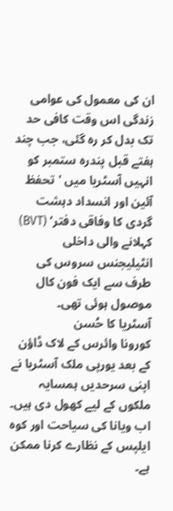ان کی معمول کی عوامی زندگی اس وقت کافی حد تک بدل کر رہ گئی، جب چند ہفتے قبل پندرہ ستمبر کو انہیں آسٹریا میں 'تحفظ آئین اور انسداد دہشت گردی کا وفاقی دفتر‘ (BVT) کہلانے والی داخلی انٹیلیجنس سروس کی طرف سے ایک فون کال موصول ہوئی تھی۔
آسٹریا کا حُسن
کورونا وائرس کے لاک ڈاؤن کے بعد یورپی ملک آسٹریا نے اپنی سرحدیں ہمسایہ ملکوں کے لیے کھول دی ہیں۔ اب ویانا کی سیاحت اور کوہ ایلپس کے نظارے کرنا ممکن ہے۔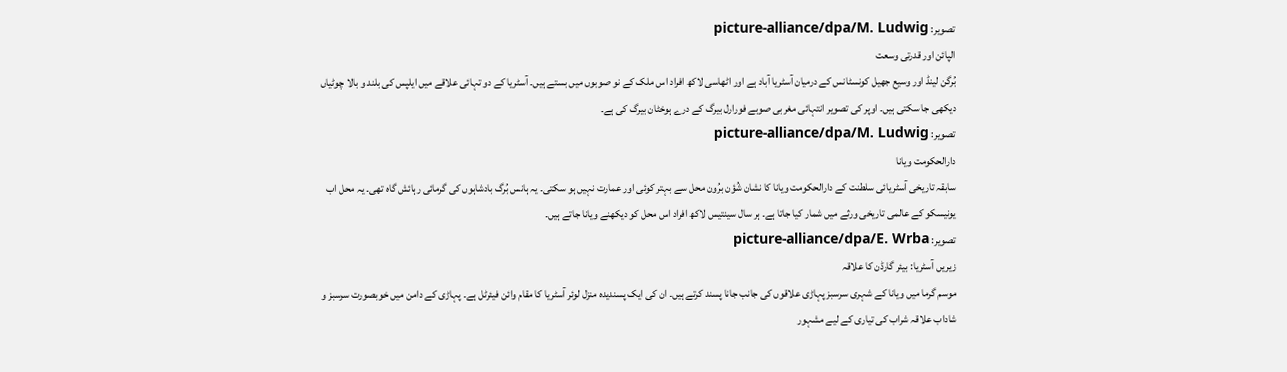تصویر: picture-alliance/dpa/M. Ludwig
الپائن اور قدرتی وسعت
بُرگن لینڈ اور وسیع جھیل کونسٹانس کے درمیان آسٹریا آباد ہے اور اٹھاسی لاکھ افراد اس ملک کے نو صوبوں میں بستے ہیں۔ آسٹریا کے دو تہائی علاقے میں ایلپس کی بلند و بالا چوٹیاں دیکھی جا سکتی ہیں۔ اوپر کی تصویر انتہائی مغربی صوبے فورارل بیرگ کے درے ہوخٹان بیرگ کی ہے۔
تصویر: picture-alliance/dpa/M. Ludwig
دارالحکومت ویانا
سابقہ تاریخی آسٹریائی سلطنت کے دارالحکومت ویانا کا نشان شُؤن برُون محل سے بہتر کوئی اور عمارت نہیں ہو سکتی۔ یہ ہانس بُرگ بادشاہوں کی گرمائی رہائش گاہ تھی۔ یہ محل اب یونیسکو کے عالمی تاریخی ورثے میں شمار کیا جاتا ہے۔ ہر سال سینتیس لاکھ افراد اس محل کو دیکھنے ویانا جاتے ہیں۔
تصویر: picture-alliance/dpa/E. Wrba
زیریں آسٹریا: بیئر گارڈن کا علاقہ
موسم گرما میں ویانا کے شہری سرسبز پہاڑی علاقوں کی جانب جانا پسند کرتے ہیں۔ ان کی ایک پسندیدہ منزل لوئر آسٹریا کا مقام وائن فیئرٹل ہے۔ پہاڑی کے دامن میں خوبصورت سرسبز و شاداب علاقہ شراب کی تیاری کے لیے مشہور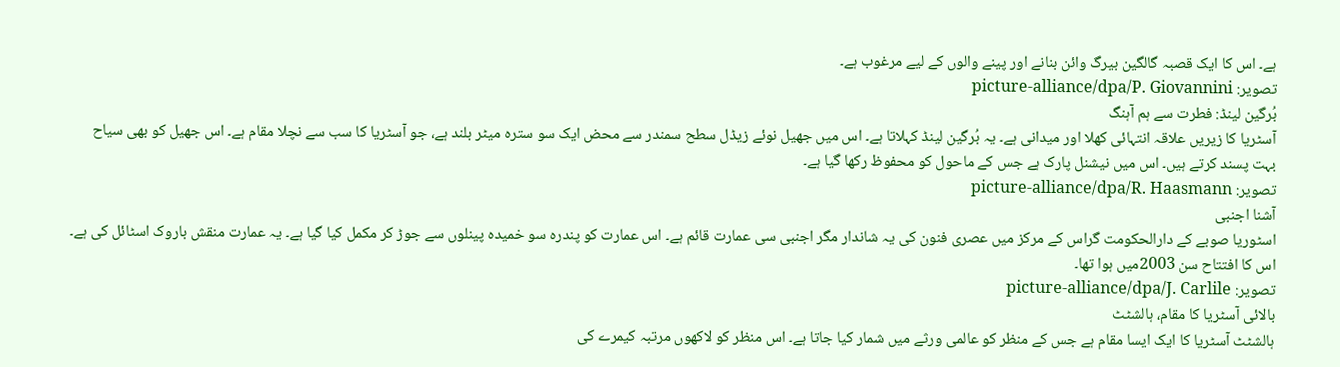ہے۔ اس کا ایک قصبہ گالگین بیرگ وائن بنانے اور پینے والوں کے لیے مرغوب ہے۔
تصویر: picture-alliance/dpa/P. Giovannini
بُرگین لینڈ: فطرت سے ہم آہنگ
آسٹریا کا زیریں علاقہ انتہائی کھلا اور میدانی ہے۔ یہ بُرگین لینڈ کہلاتا ہے۔ اس میں جھیل نوئے زیڈل سطح سمندر سے محض ایک سو سترہ میٹر بلند ہے، جو آسٹریا کا سب سے نچلا مقام ہے۔ اس جھیل کو بھی سیاح بہت پسند کرتے ہیں۔ اس میں نیشنل پارک ہے جس کے ماحول کو محفوظ رکھا گیا ہے۔
تصویر: picture-alliance/dpa/R. Haasmann
آشنا اجنبی
اسٹوریا صوبے کے دارالحکومت گراس کے مرکز میں عصری فنون کی یہ شاندار مگر اجنبی سی عمارت قائم ہے۔ اس عمارت کو پندرہ سو خمیدہ پینلوں سے جوڑ کر مکمل کیا گیا ہے۔ یہ عمارت منقش باروک اسٹائل کی ہے۔ اس کا افتتاح سن 2003میں ہوا تھا۔
تصویر: picture-alliance/dpa/J. Carlile
بالائی آسٹریا کا مقام، ہالشٹٹ
ہالشٹٹ آسٹریا کا ایک ایسا مقام ہے جس کے منظر کو عالمی ورثے میں شمار کیا جاتا ہے۔ اس منظر کو لاکھوں مرتبہ کیمرے کی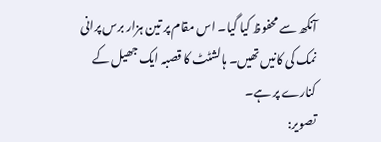آنکھ سے محفوظ کیا گیا۔ اس مقام پر تین ہزار برس پرانی نمک کی کانیں تھیں۔ ہالشٹٹ کا قصبہ ایک جھیل کے کنارے پر ہے۔
تصویر: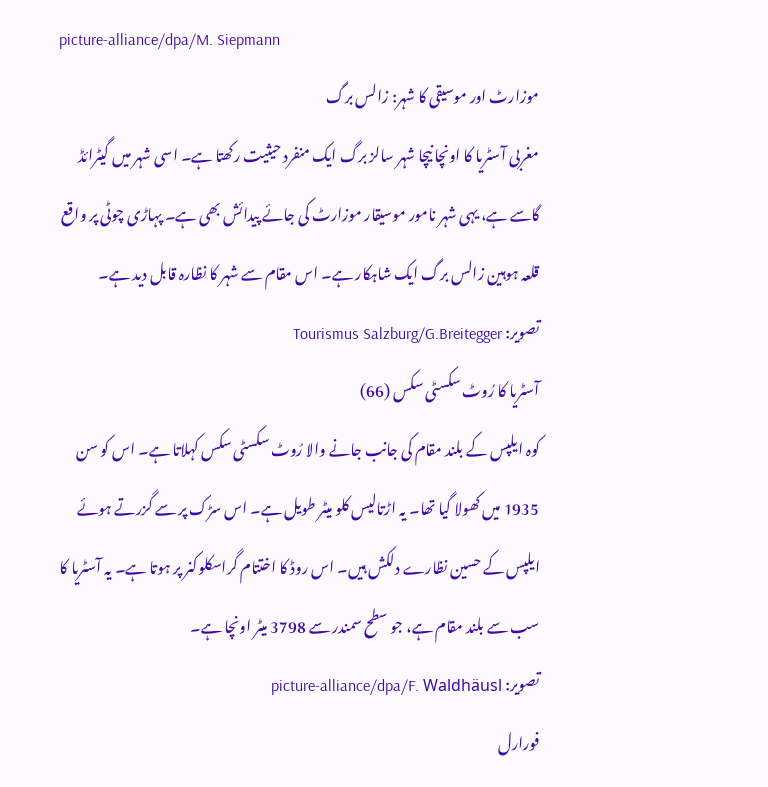picture-alliance/dpa/M. Siepmann
موزارٹ اور موسیقی کا شہر: زالس برگ
مغربی آسٹریا کا اونچا نیچا شہر سالز برگ ایک منفرد حیثیت رکھتا ہے۔ اسی شہر میں گیٹرائڈ گاسے ہے، یہی شہر نامور موسیقار موزارٹ کی جائے پیدائش بھی ہے۔ پہاڑی چوٹی پر واقع قلعہ ہوہین زالس برگ ایک شاہکار ہے۔ اس مقام سے شہر کا نظارہ قابل دید ہے۔
تصویر: Tourismus Salzburg/G.Breitegger
آسٹریا کا رُوٹ سکسٹی سکس (66)
کوہ ایلپس کے بلند مقام کی جانب جانے والا رُوٹ سکسٹی سکس کہلاتا ہے۔ اس کو سن 1935 میں کھولا گیا تھا۔ یہ اڑتالیس کلو میٹر طویل ہے۔ اس سڑک پر سے گزرتے ہوئے ایلپس کے حسین نظارے دلکش ہیں۔ اس روڈ کا اختتام گراسکلوکنر پر ہوتا ہے۔ یہ آسٹریا کا سب سے بلند مقام ہے، جو سطح سمندر سے 3798 میٹر اونچا ہے۔
تصویر: picture-alliance/dpa/F. Waldhäusl
فورارل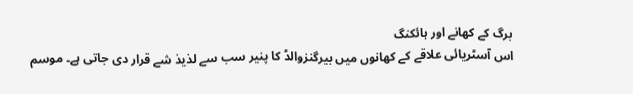برگ کے کھانے اور ہائکنگ
اس آسٹریائی علاقے کے کھانوں میں بیرگنزوالڈ کا پنیر سب سے لذیذ شے قرار دی جاتی ہے۔ موسم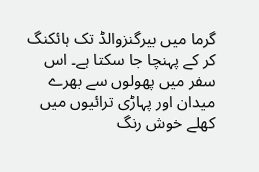گرما میں بیرگنزوالڈ تک ہائکنگ کر کے پہنچا جا سکتا ہے۔ اس سفر میں پھولوں سے بھرے میدان اور پہاڑی ترائیوں میں کھلے خوش رنگ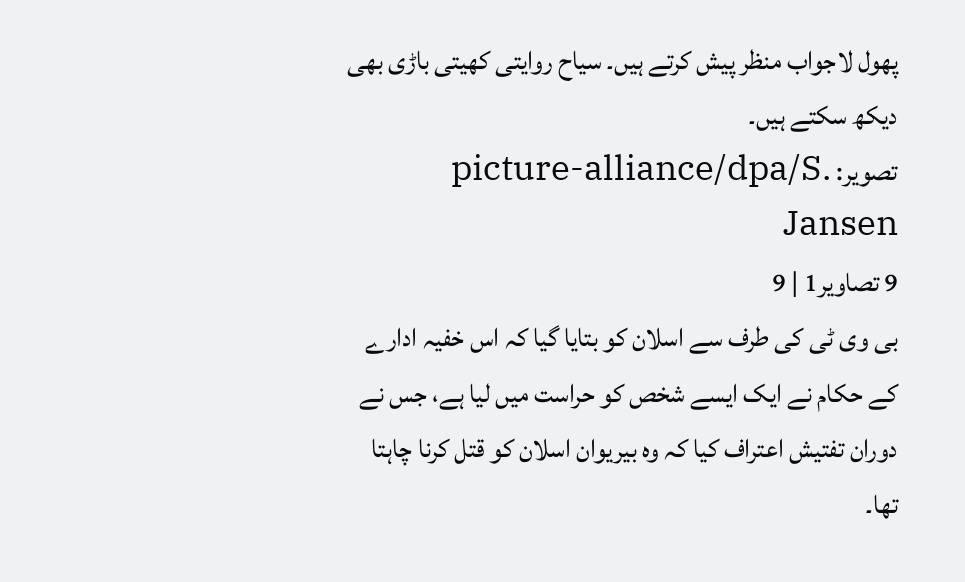پھول لاجواب منظر پیش کرتے ہیں۔ سیاح روایتی کھیتی باڑی بھی دیکھ سکتے ہیں۔
تصویر: picture-alliance/dpa/S. Jansen
9 تصاویر1 | 9
بی وی ٹی کی طرف سے اسلان کو بتایا گیا کہ اس خفیہ ادارے کے حکام نے ایک ایسے شخص کو حراست میں لیا ہے، جس نے دوران تفتیش اعتراف کیا کہ وہ بیریوان اسلان کو قتل کرنا چاہتا تھا۔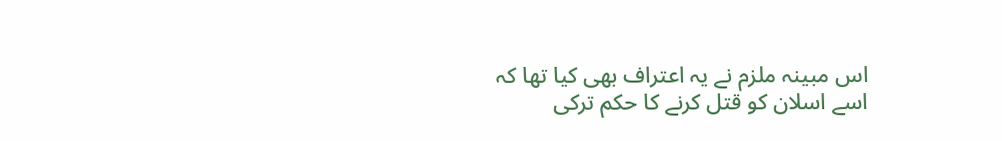اس مبینہ ملزم نے یہ اعتراف بھی کیا تھا کہ اسے اسلان کو قتل کرنے کا حکم ترکی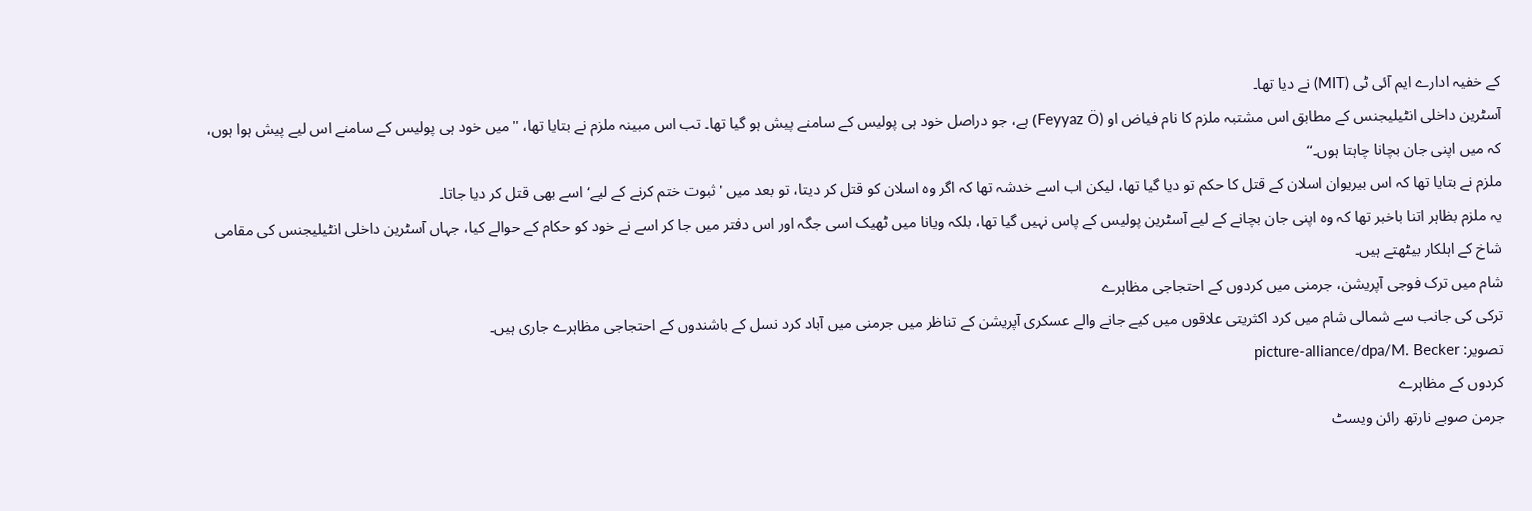کے خفیہ ادارے ایم آئی ٹی (MIT) نے دیا تھا۔
آسٹرین داخلی انٹیلیجنس کے مطابق اس مشتبہ ملزم کا نام فیاض او (Feyyaz Ö) ہے، جو دراصل خود ہی پولیس کے سامنے پیش ہو گیا تھا۔ تب اس مبینہ ملزم نے بتایا تھا، ''میں خود ہی پولیس کے سامنے اس لیے پیش ہوا ہوں، کہ میں اپنی جان بچانا چاہتا ہوں۔‘‘
ملزم نے بتایا تھا کہ اس بیریوان اسلان کے قتل کا حکم تو دیا گیا تھا، لیکن اب اسے خدشہ تھا کہ اگر وہ اسلان کو قتل کر دیتا، تو بعد میں 'ثبوت ختم کرنے کے لیے‘ اسے بھی قتل کر دیا جاتا۔
یہ ملزم بظاہر اتنا باخبر تھا کہ وہ اپنی جان بچانے کے لیے آسٹرین پولیس کے پاس نہیں گیا تھا، بلکہ ویانا میں ٹھیک اسی جگہ اور اس دفتر میں جا کر اسے نے خود کو حکام کے حوالے کیا، جہاں آسٹرین داخلی انٹیلیجنس کی مقامی شاخ کے اہلکار بیٹھتے ہیں۔
شام میں ترک فوجی آپریشن، جرمنی میں کردوں کے احتجاجی مظاہرے
ترکی کی جانب سے شمالی شام میں کرد اکثریتی علاقوں میں کیے جانے والے عسکری آپریشن کے تناظر میں جرمنی میں آباد کرد نسل کے باشندوں کے احتجاجی مظاہرے جاری ہیں۔
تصویر: picture-alliance/dpa/M. Becker
کردوں کے مظاہرے
جرمن صوبے نارتھ رائن ویسٹ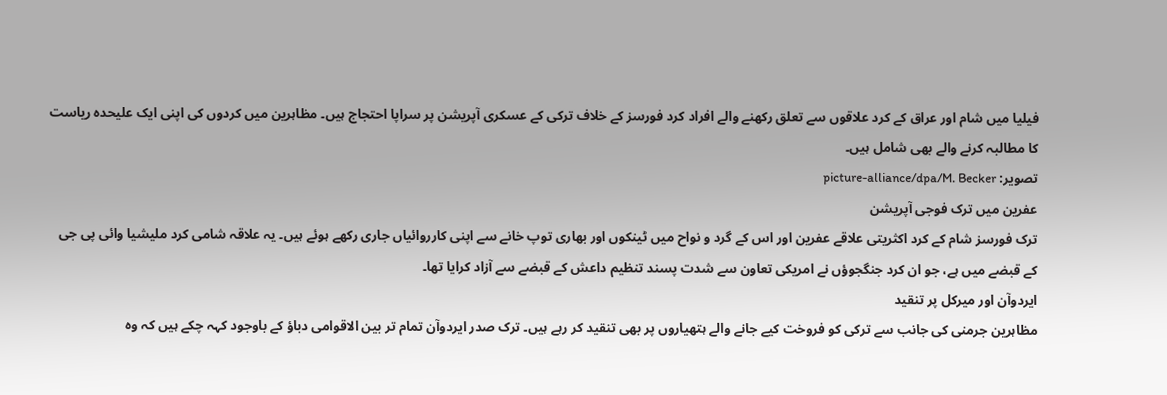فیلیا میں شام اور عراق کے کرد علاقوں سے تعلق رکھنے والے افراد کرد فورسز کے خلاف ترکی کے عسکری آپریشن پر سراپا احتجاج ہیں۔ مظاہرین میں کردوں کی اپنی ایک علیحدہ ریاست کا مطالبہ کرنے والے بھی شامل ہیں۔
تصویر: picture-alliance/dpa/M. Becker
عفرین میں ترک فوجی آپریشن
ترک فورسز شام کے کرد اکثریتی علاقے عفرین اور اس کے گرد و نواح میں ٹینکوں اور بھاری توپ خانے سے اپنی کارروائیاں جاری رکھے ہوئے ہیں۔ یہ علاقہ شامی کرد ملیشیا وائی پی جی کے قبضے میں ہے، جو ان کرد جنگجوؤں نے امریکی تعاون سے شدت پسند تنظیم داعش کے قبضے سے آزاد کرایا تھا۔
ایردوآن اور میرکل پر تنقید
مظاہرین جرمنی کی جانب سے ترکی کو فروخت کیے جانے والے ہتھیاروں پر بھی تنقید کر رہے ہیں۔ ترک صدر ایردوآن تمام تر بین الاقوامی دباؤ کے باوجود کہہ چکے ہیں کہ وہ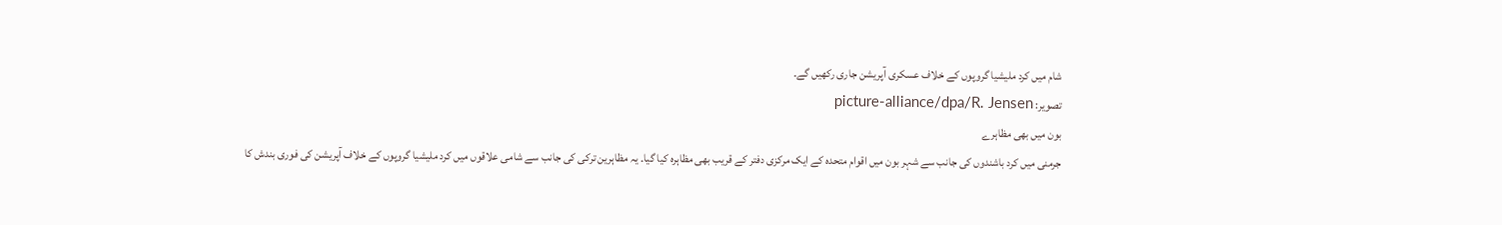شام میں کرد ملیشیا گروپوں کے خلاف عسکری آپریشن جاری رکھیں گے۔
تصویر: picture-alliance/dpa/R. Jensen
بون میں بھی مظاہرے
جرمنی میں کرد باشندوں کی جانب سے شہر بون میں اقوام متحدہ کے ایک مرکزی دفتر کے قریب بھی مظاہرہ کیا گیا۔ یہ مظاہرین ترکی کی جانب سے شامی علاقوں میں کرد ملیشیا گروپوں کے خلاف آپریشن کی فوری بندش کا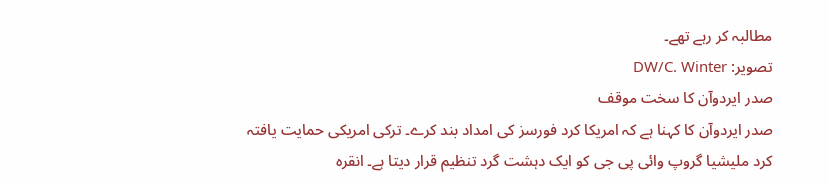مطالبہ کر رہے تھے۔
تصویر: DW/C. Winter
صدر ایردوآن کا سخت موقف
صدر ایردوآن کا کہنا ہے کہ امریکا کرد فورسز کی امداد بند کرے۔ ترکی امریکی حمایت یافتہ کرد ملیشیا گروپ وائی پی جی کو ایک دہشت گرد تنظیم قرار دیتا ہے۔ انقرہ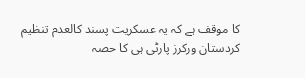کا موقف ہے کہ یہ عسکریت پسند کالعدم تنظیم کردستان ورکرز پارٹی ہی کا حصہ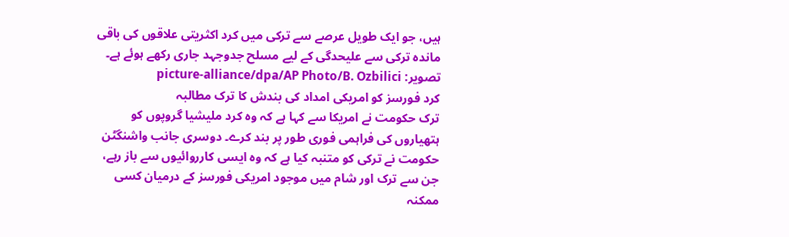ہیں، جو ایک طویل عرصے سے ترکی میں کرد اکثریتی علاقوں کی باقی ماندہ ترکی سے علیحدگی کے لیے مسلح جدوجہد جاری رکھے ہوئے ہے۔
تصویر: picture-alliance/dpa/AP Photo/B. Ozbilici
کرد فورسز کو امریکی امداد کی بندش کا ترک مطالبہ
ترک حکومت نے امریکا سے کہا ہے کہ وہ کرد ملیشیا گروپوں کو ہتھیاروں کی فراہمی فوری طور پر بند کرے۔ دوسری جانب واشنگٹن حکومت نے ترکی کو متنبہ کیا ہے کہ وہ ایسی کارروائیوں سے باز رہے، جن سے ترک اور شام میں موجود امریکی فورسز کے درمیان کسی ممکنہ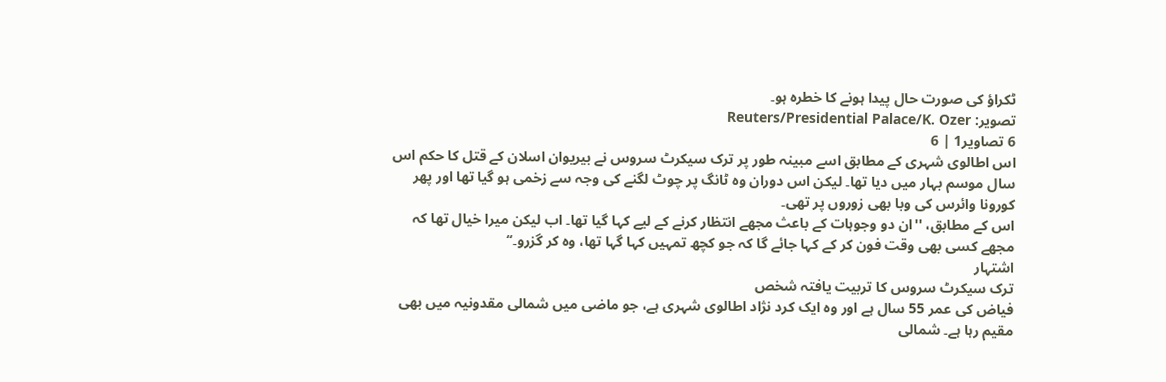ٹکراؤ کی صورت حال پیدا ہونے کا خطرہ ہو۔
تصویر: Reuters/Presidential Palace/K. Ozer
6 تصاویر1 | 6
اس اطالوی شہری کے مطابق اسے مبینہ طور پر ترک سیکرٹ سروس نے بیریوان اسلان کے قتل کا حکم اس سال موسم بہار میں دیا تھا۔ لیکن اس دوران وہ ٹانگ پر چوٹ لگنے کی وجہ سے زخمی ہو گیا تھا اور پھر کورونا وائرس کی وبا بھی زوروں پر تھی۔
اس کے مطابق، ''ان دو وجوہات کے باعث مجھے انتظار کرنے کے لیے کہا گیا تھا۔ اب لیکن میرا خیال تھا کہ مجھے کسی بھی وقت فون کر کے کہا جائے گا کہ جو کچھ تمہیں کہا گہا تھا، وہ کر گزرو۔‘‘
اشتہار
ترک سیکرٹ سروس کا تربیت یافتہ شخص
فیاض کی عمر 55 سال ہے اور وہ ایک کرد نژاد اطالوی شہری ہے، جو ماضی میں شمالی مقدونیہ میں بھی مقیم رہا ہے۔ شمالی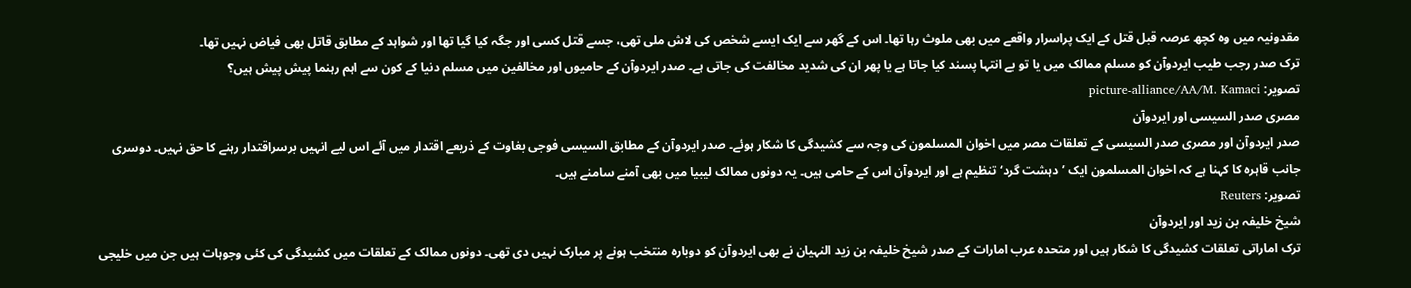مقدونیہ میں وہ کچھ عرصہ قبل قتل کے ایک پراسرار واقعے میں بھی ملوث رہا تھا۔ اس کے گھر سے ایک ایسے شخص کی لاش ملی تھی، جسے قتل کسی اور جگہ کیا گیا تھا اور شواہد کے مطابق قاتل بھی فیاض نہیں تھا۔
ترک صدر رجب طیب ایردوآن کو مسلم ممالک میں یا تو بے انتہا پسند کیا جاتا ہے یا پھر ان کی شدید مخالفت کی جاتی ہے۔ صدر ایردوآن کے حامیوں اور مخالفین میں مسلم دنیا کے کون سے اہم رہنما پیش پیش ہیں؟
تصویر: picture-alliance/AA/M. Kamaci
مصری صدر السیسی اور ایردوآن
صدر ایردوآن اور مصری صدر السیسی کے تعلقات مصر میں اخوان المسلمون کی وجہ سے کشیدگی کا شکار ہوئے۔ صدر ایردوآن کے مطابق السیسی فوجی بغاوت کے ذریعے اقتدار میں آئے اس لیے انہیں برسراقتدار رہنے کا حق نہیں۔ دوسری جانب قاہرہ کا کہنا ہے کہ اخوان المسلمون ایک ’دہشت گرد‘ تنظیم ہے اور ایردوآن اس کے حامی ہیں۔ یہ دونوں ممالک لیبیا میں بھی آمنے سامنے ہیں۔
تصویر: Reuters
شیخ خلیفہ بن زید اور ایردوآن
ترک اماراتی تعلقات کشیدگی کا شکار ہیں اور متحدہ عرب امارات کے صدر شیخ خلیفہ بن زید النہیان نے بھی ایردوآن کو دوبارہ منتخب ہونے پر مبارک نہیں دی تھی۔ دونوں ممالک کے تعلقات میں کشیدگی کی کئی وجوہات ہیں جن میں خلیجی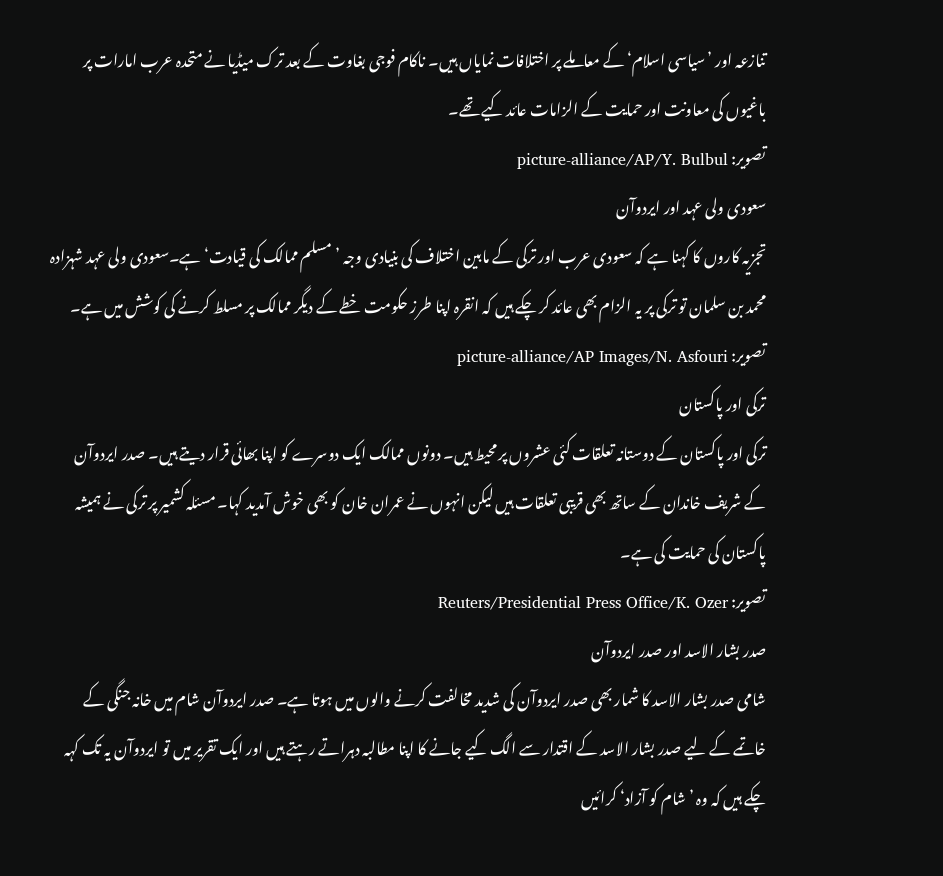تنازعہ اور ’سیاسی اسلام‘ کے معاملے پر اختلافات نمایاں ہیں۔ ناکام فوجی بغاوت کے بعد ترک میڈیا نے متحدہ عرب امارات پر باغیوں کی معاونت اور حمایت کے الزامات عائد کیے تھے۔
تصویر: picture-alliance/AP/Y. Bulbul
سعودی ولی عہد اور ایردوآن
تجزیہ کاروں کا کہنا ہے کہ سعودی عرب اور ترکی کے مابین اختلاف کی بنیادی وجہ ’مسلم ممالک کی قیادت‘ ہے۔سعودی ولی عہد شہزادہ محمد بن سلمان تو ترکی پر یہ الزام بھی عائد کر چکے ہیں کہ انقرہ اپنا طرز حکومت خطے کے دیگر ممالک پر مسلط کرنے کی کوشش میں ہے۔
تصویر: picture-alliance/AP Images/N. Asfouri
ترکی اور پاکستان
ترکی اور پاکستان کے دوستانہ تعلقات کئی عشروں پر محیط ہیں۔ دونوں ممالک ایک دوسرے کو اپنا بھائی قرار دیتے ہیں۔ صدر ایردوآن کے شریف خاندان کے ساتھ بھی قریبی تعلقات ہیں لیکن انہوں نے عمران خان کو بھی خوش آمدید کہا۔ مسئلہ کشمیر پر ترکی نے ہمیشہ پاکستان کی حمایت کی ہے۔
تصویر: Reuters/Presidential Press Office/K. Ozer
صدر بشار الاسد اور صدر ایردوآن
شامی صدر بشار الاسد کا شمار بھی صدر ایردوآن کی شدید مخالفت کرنے والوں میں ہوتا ہے۔ صدر ایردوآن شام میں خانہ جنگی کے خاتمے کے لیے صدر بشار الاسد کے اقتدار سے الگ کیے جانے کا اپنا مطالبہ دہراتے رہتے ہیں اور ایک تقریر میں تو ایردوآن یہ تک کہہ چکے ہیں کہ وہ ’شام کو آزاد‘ کرائیں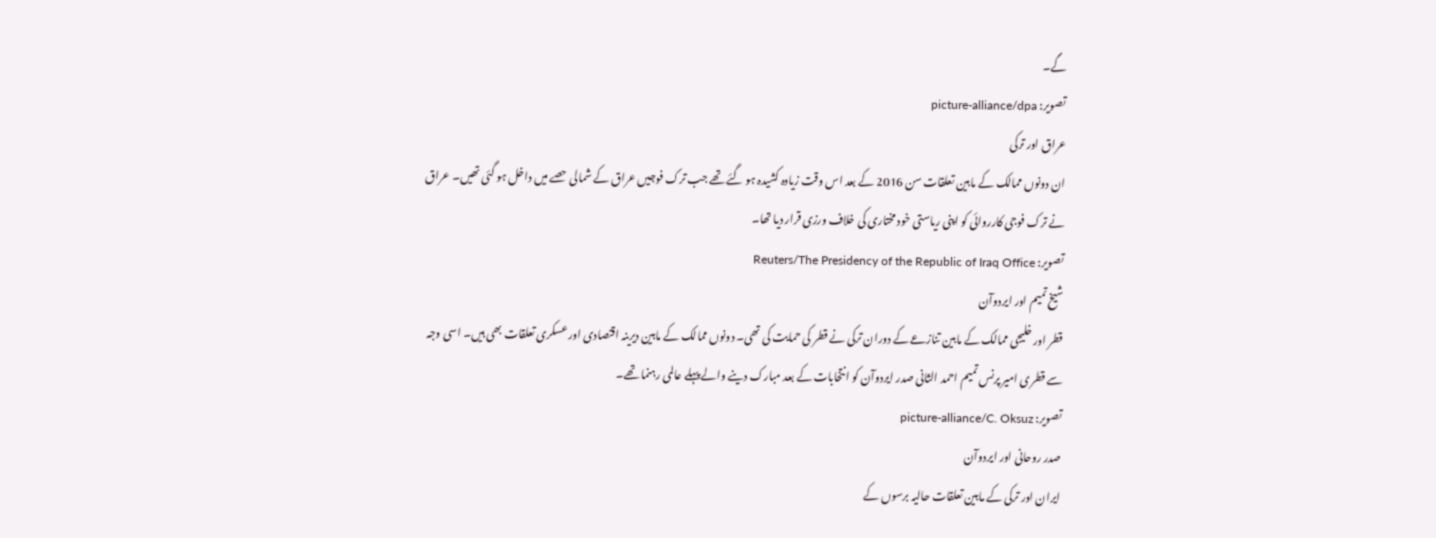گے۔
تصویر: picture-alliance/dpa
عراق اور ترکی
ان دونوں ممالک کے مابین تعلقات سن 2016 کے بعد اس وقت زیادہ کشیدہ ہو گئے تھے جب ترک فوجیں عراق کے شمالی حصے میں داخل ہو گئی تھیں۔ عراق نے ترک فوجی کارروائی کو اپنی ریاستی خود مختاری کی خلاف ورزی قرار دیا تھا۔
تصویر: Reuters/The Presidency of the Republic of Iraq Office
شیخ تمیم اور ایردوآن
قطر اور خلیجی ممالک کے مابین تنازعے کے دوران ترکی نے قطر کی حمایت کی تھی۔ دونوں ممالک کے مابین دیرینہ اقتصادی اور عسکری تعلقات بھی ہیں۔ اسی وجہ سے قطری امیر پرنس تمیم احمد الثانی صدر ایردوآن کو انتخابات کے بعد مبارک دینے والے پہلے عالمی رہنما تھے۔
تصویر: picture-alliance/C. Oksuz
صدر روحانی اور ایردوآن
ایران اور ترکی کے مابین تعلقات حالیہ برسوں کے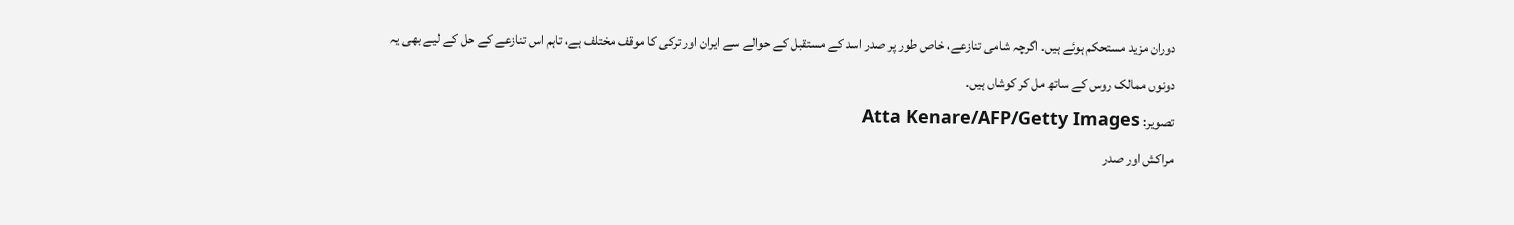دوران مزید مستحکم ہوئے ہیں۔ اگرچہ شامی تنازعے، خاص طور پر صدر اسد کے مستقبل کے حوالے سے ایران اور ترکی کا موقف مختلف ہے، تاہم اس تنازعے کے حل کے لیے بھی یہ دونوں ممالک روس کے ساتھ مل کر کوشاں ہیں۔
تصویر: Atta Kenare/AFP/Getty Images
مراکش اور صدر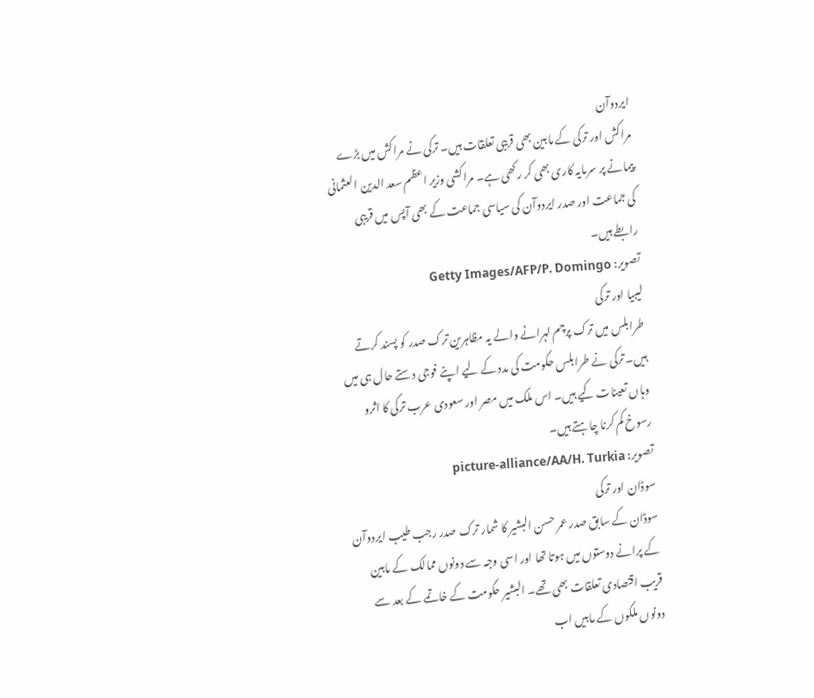ایردوآن
مراکش اور ترکی کے مابین بھی قریبی تعلقات ہیں۔ ترکی نے مراکش میں بڑے پیمانے پر سرمایہ کاری بھی کر رکھی ہے۔ مراکشی وزیر اعظم سعد الدین العثمانی کی جماعت اور صدر ایردوآن کی سیاسی جماعت کے بھی آپس میں قریبی رابطے ہیں۔
تصویر: Getty Images/AFP/P. Domingo
لیبیا اور ترکی
طرابلس میں ترک پرچم لہرانے والے یہ مظاہرین ترک صدر کو پسند کرتے ہیں۔ ترکی نے طرابلس حکومت کی مدد کے لیے اپنے فوجی دستے حال ہی میں وہاں تعینات کیے ہیں۔ اس ملک میں مصر اور سعودی عرب ترکی کا اثرو رسوخ کم کرنا چاہتے ہیں۔
تصویر: picture-alliance/AA/H. Turkia
سوڈان اور ترکی
سوڈان کے سابق صدر عمر حسن البشیر کا شمار ترک صدر رجب طیب ایردوآن کے پرانے دوستوں میں ہوتا تھا اور اسی وجہ سے دونوں ممالک کے مابین قریب اقتصادی تعلقات بھی تھے۔ البشیر حکومت کے خاتمے کے بعد سے دونوں ملکوں کے مابیں اب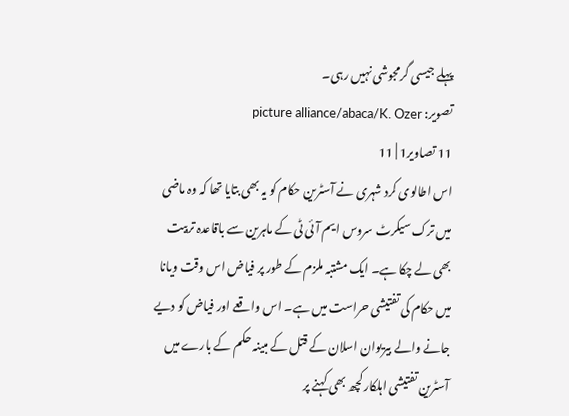پہلے جیسی گرمجوشی نہیں رہی۔
تصویر: picture alliance/abaca/K. Ozer
11 تصاویر1 | 11
اس اطالوی کرد شہری نے آسٹرین حکام کو یہ بھی بتایا تھا کہ وہ ماضی میں ترک سیکرٹ سروس ایم آئی ٹی کے ماہرین سے باقاعدہ تربیت بھی لے چکا ہے۔ ایک مشتبہ ملزم کے طور پر فیاض اس وقت ویانا میں حکام کی تفتیشی حراست میں ہے۔ اس واقعے اور فیاض کو دیے جانے والے بیریوان اسلان کے قتل کے مبینہ حکم کے بارے میں آسٹرین تفتیشی اہلکار کچھ بھی کہنے پر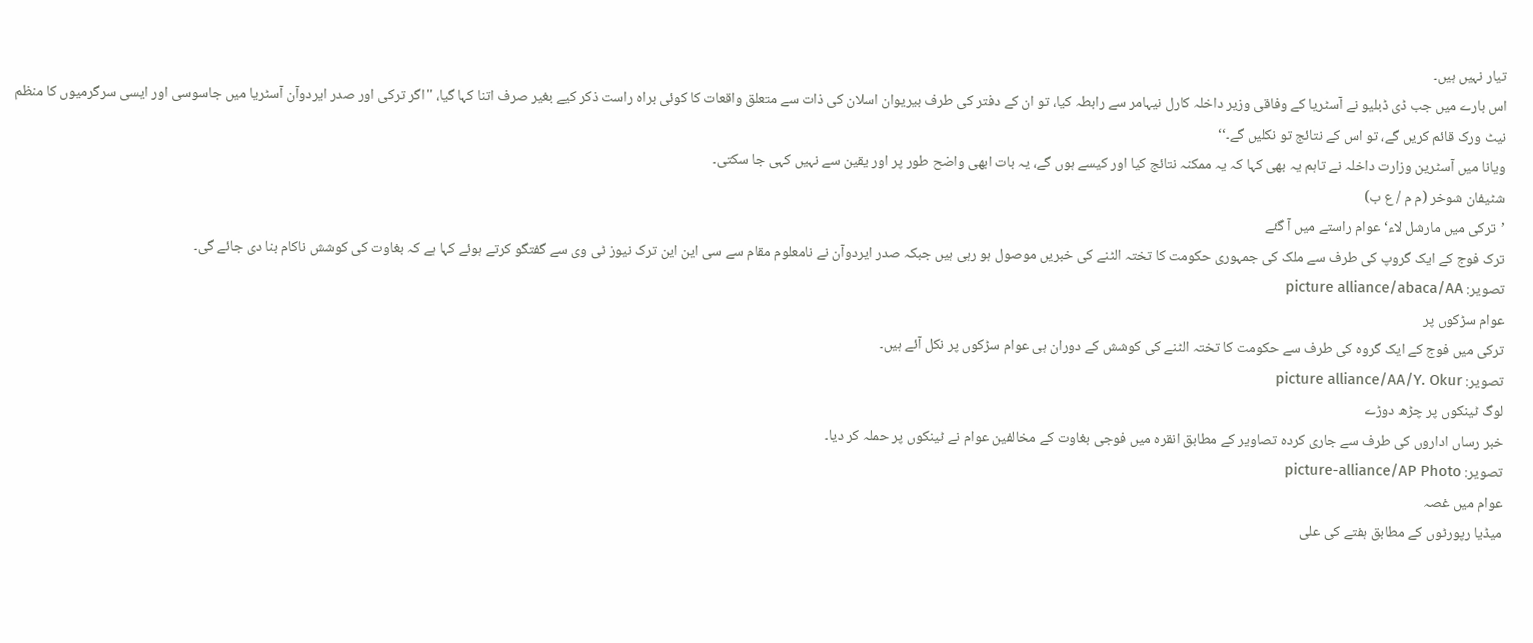تیار نہیں ہیں۔
اس بارے میں جب ڈی ڈبلیو نے آسٹریا کے وفاقی وزیر داخلہ کارل نیہامر سے رابطہ کیا، تو ان کے دفتر کی طرف بیریوان اسلان کی ذات سے متعلق واقعات کا کوئی براہ راست ذکر کیے بغیر صرف اتنا کہا گیا، ''اگر ترکی اور صدر ایردوآن آسٹریا میں جاسوسی اور ایسی سرگرمیوں کا منظم نیٹ ورک قائم کریں گے، تو اس کے نتائج تو نکلیں گے۔‘‘
ویانا میں آسٹرین وزارت داخلہ نے تاہم یہ بھی کہا کہ یہ ممکنہ نتائج کیا اور کیسے ہوں گے، یہ بات ابھی واضح طور پر اور یقین سے نہیں کہی جا سکتی۔
شٹیفان شوخر (م م / ع ب)
’ترکی میں مارشل لاء‘ عوام راستے میں آ گئے
ترک فوج کے ایک گروپ کی طرف سے ملک کی جمہوری حکومت کا تختہ الٹنے کی خبریں موصول ہو رہی ہیں جبکہ صدر ایردوآن نے نامعلوم مقام سے سی این این ترک نیوز ٹی وی سے گفتگو کرتے ہوئے کہا ہے کہ بغاوت کی کوشش ناکام بنا دی جائے گی۔
تصویر: picture alliance/abaca/AA
عوام سڑکوں پر
ترکی میں فوج کے ایک گروہ کی طرف سے حکومت کا تختہ الٹنے کی کوشش کے دوران ہی عوام سڑکوں پر نکل آئے ہیں۔
تصویر: picture alliance/AA/Y. Okur
لوگ ٹینکوں پر چڑھ دوڑے
خبر رساں اداروں کی طرف سے جاری کردہ تصاویر کے مطابق انقرہ میں فوجی بغاوت کے مخالفین عوام نے ٹینکوں پر حملہ کر دیا۔
تصویر: picture-alliance/AP Photo
عوام میں غصہ
میڈیا رپورٹوں کے مطابق ہفتے کی علی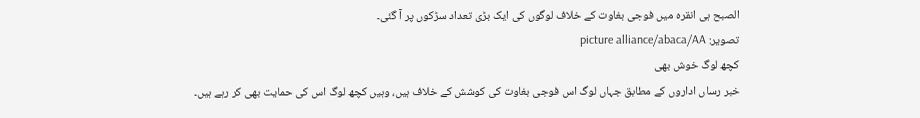الصبح ہی انقرہ میں فوجی بغاوت کے خلاف لوگوں کی ایک بڑی تعداد سڑکوں پر آ گئی۔
تصویر: picture alliance/abaca/AA
کچھ لوگ خوش بھی
خبر رساں اداروں کے مطابق جہاں لوگ اس فوجی بغاوت کی کوشش کے خلاف ہیں، وہیں کچھ لوگ اس کی حمایت بھی کر رہے ہیں۔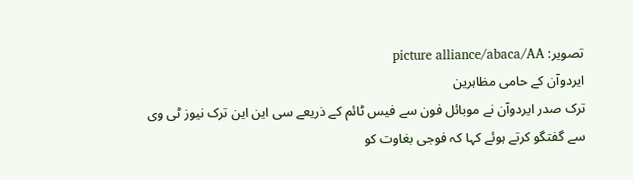تصویر: picture alliance/abaca/AA
ایردوآن کے حامی مظاہرین
ترک صدر ایردوآن نے موبائل فون سے فیس ٹائم کے ذریعے سی این این ترک نیوز ٹی وی سے گفتگو کرتے ہوئے کہا کہ فوجی بغاوت کو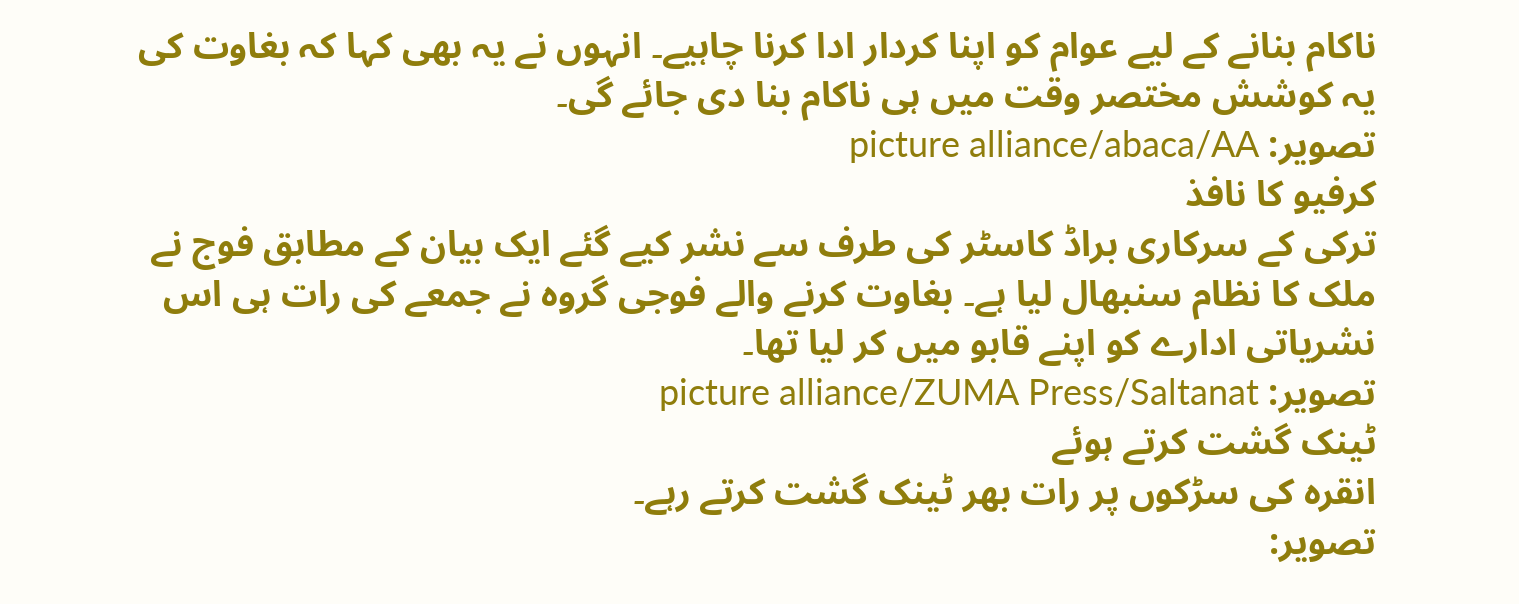ناکام بنانے کے لیے عوام کو اپنا کردار ادا کرنا چاہیے۔ انہوں نے یہ بھی کہا کہ بغاوت کی یہ کوشش مختصر وقت میں ہی ناکام بنا دی جائے گی۔
تصویر: picture alliance/abaca/AA
کرفیو کا نافذ
ترکی کے سرکاری براڈ کاسٹر کی طرف سے نشر کیے گئے ایک بیان کے مطابق فوج نے ملک کا نظام سنبھال لیا ہے۔ بغاوت کرنے والے فوجی گروہ نے جمعے کی رات ہی اس نشریاتی ادارے کو اپنے قابو میں کر لیا تھا۔
تصویر: picture alliance/ZUMA Press/Saltanat
ٹینک گشت کرتے ہوئے
انقرہ کی سڑکوں پر رات بھر ٹینک گشت کرتے رہے۔
تصویر: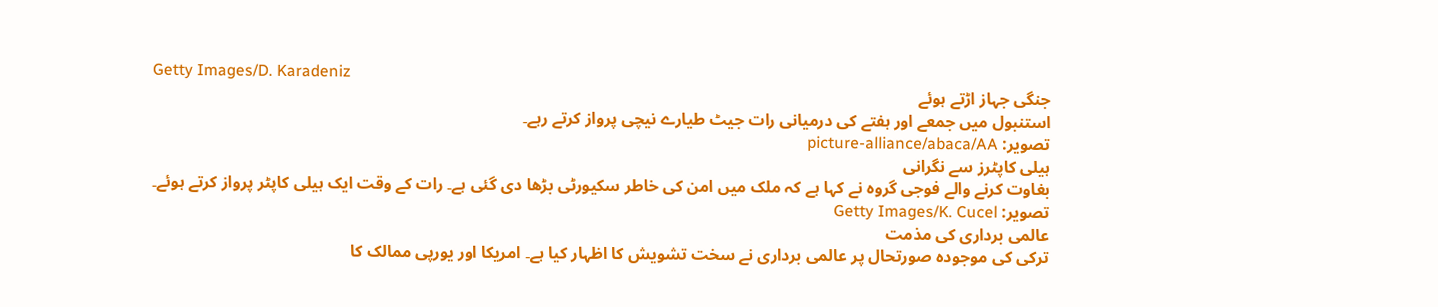Getty Images/D. Karadeniz
جنگی جہاز اڑتے ہوئے
استنبول میں جمعے اور ہفتے کی درمیانی رات جیٹ طیارے نیچی پرواز کرتے رہے۔
تصویر: picture-alliance/abaca/AA
ہیلی کاپٹرز سے نگرانی
بغاوت کرنے والے فوجی گروہ نے کہا ہے کہ ملک میں امن کی خاطر سکیورٹی بڑھا دی گئی ہے۔ رات کے وقت ایک ہیلی کاپٹر پرواز کرتے ہوئے۔
تصویر: Getty Images/K. Cucel
عالمی برداری کی مذمت
ترکی کی موجودہ صورتحال پر عالمی برداری نے سخت تشویش کا اظہار کیا ہے۔ امریکا اور یورپی ممالک کا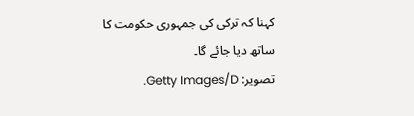کہنا کہ ترکی کی جمہوری حکومت کا ساتھ دیا جائے گا۔
تصویر: Getty Images/D.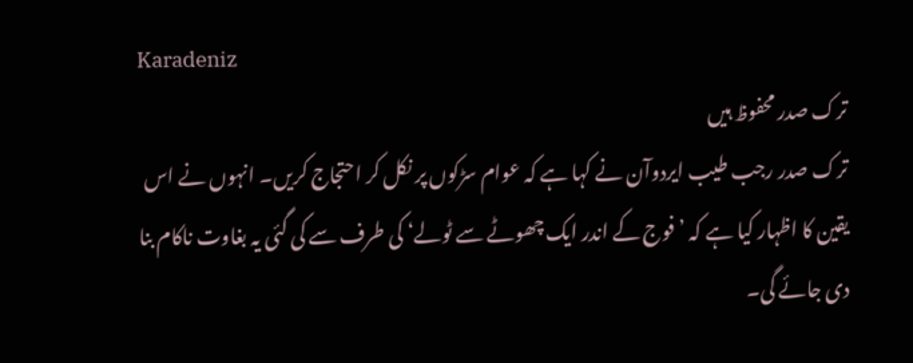Karadeniz
ترک صدر محفوظ ہیں
ترک صدر رجب طیب ایردوآن نے کہا ہے کہ عوام سڑکوں پر نکل کر احتجاج کریں۔ انہوں نے اس یقین کا اظہار کیا ہے کہ ’فوج کے اندر ایک چھوٹے سے ٹولے‘ کی طرف سے کی گئی یہ بغاوت ناکام بنا دی جائے گی۔